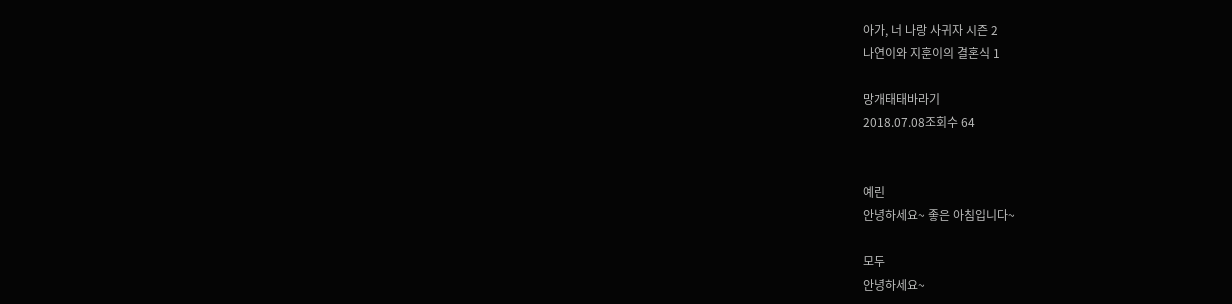아가, 너 나랑 사귀자 시즌 2
나연이와 지훈이의 결혼식 1

망개태태바라기
2018.07.08조회수 64


예린
안녕하세요~ 좋은 아침입니다~

모두
안녕하세요~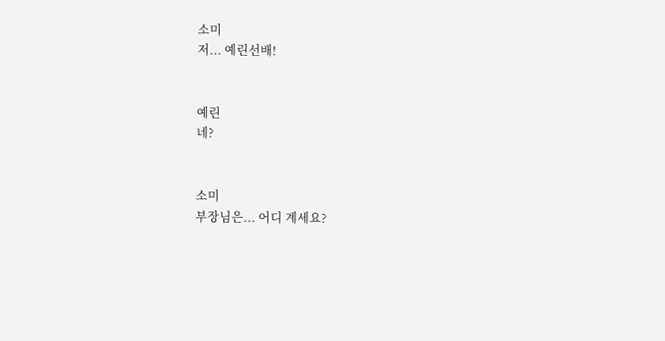소미
저... 예린선배!


예린
네?


소미
부장님은... 어디 계세요?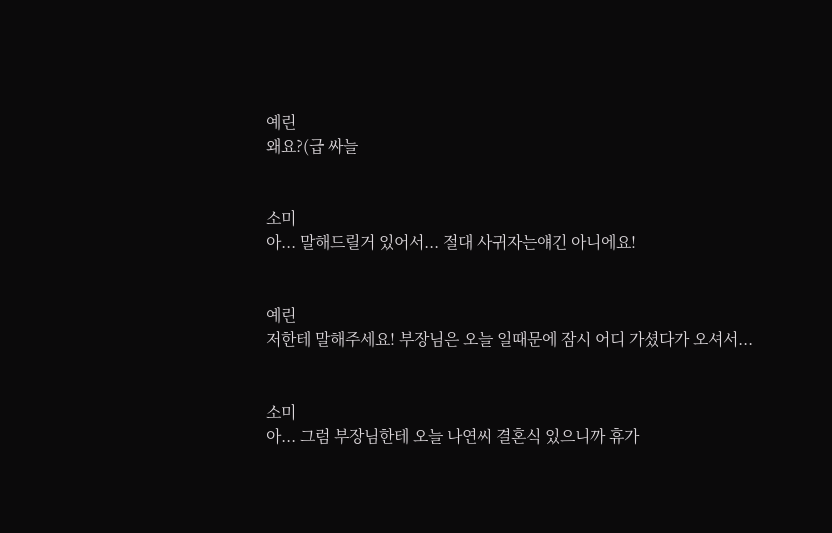예린
왜요?(급 싸늘


소미
아... 말해드릴거 있어서... 절대 사귀자는얘긴 아니에요!


예린
저한테 말해주세요! 부장님은 오늘 일때문에 잠시 어디 가셨다가 오셔서...


소미
아... 그럼 부장님한테 오늘 나연씨 결혼식 있으니까 휴가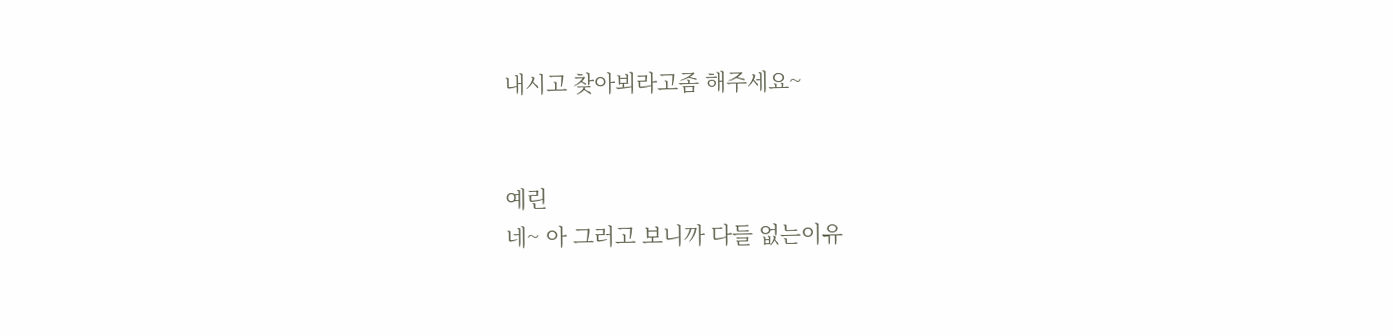내시고 찾아뵈라고좀 해주세요~


예린
네~ 아 그러고 보니까 다들 없는이유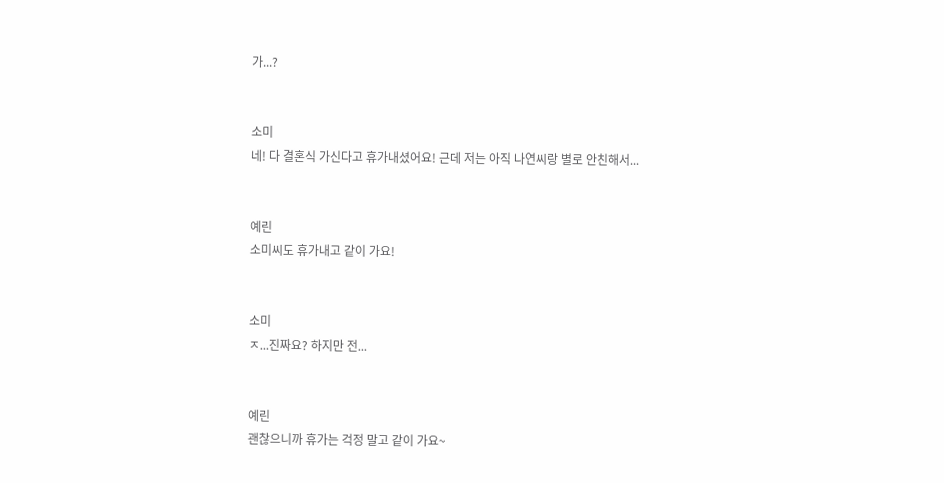가...?


소미
네! 다 결혼식 가신다고 휴가내셨어요! 근데 저는 아직 나연씨랑 별로 안친해서...


예린
소미씨도 휴가내고 같이 가요!


소미
ㅈ...진짜요? 하지만 전...


예린
괜찮으니까 휴가는 걱정 말고 같이 가요~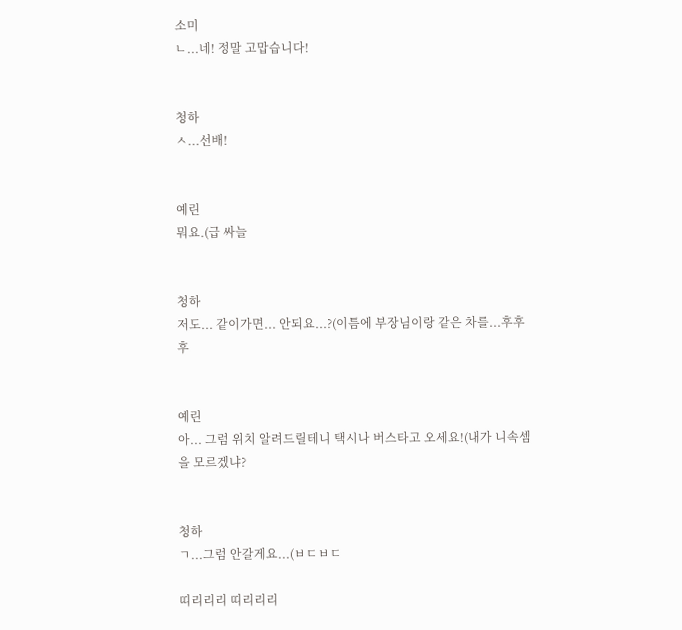소미
ㄴ...네! 정말 고맙습니다!


청하
ㅅ...선배!


예린
뭐요.(급 싸늘


청하
저도... 같이가면... 안되요...?(이틈에 부장님이랑 같은 차를...후후후


예린
아... 그럼 위치 알려드릴테니 택시나 버스타고 오세요!(내가 니속셈을 모르겠냐?


청하
ㄱ...그럼 안갈게요...(ㅂㄷㅂㄷ

띠리리리 띠리리리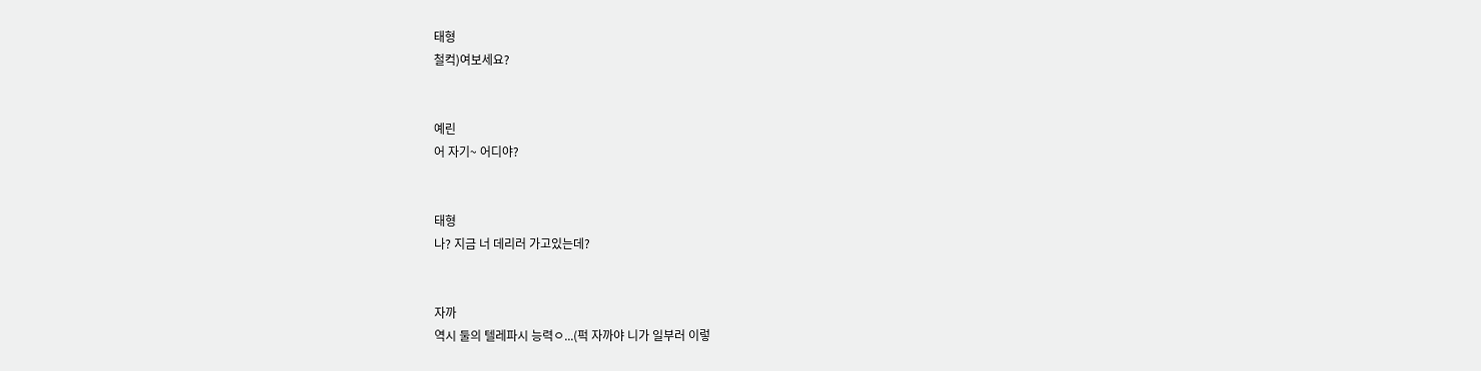태형
철컥)여보세요?


예린
어 자기~ 어디야?


태형
나? 지금 너 데리러 가고있는데?


자까
역시 둘의 텔레파시 능력ㅇ...(퍽 자까야 니가 일부러 이렇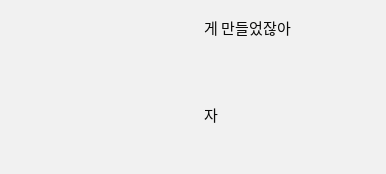게 만들었잖아


자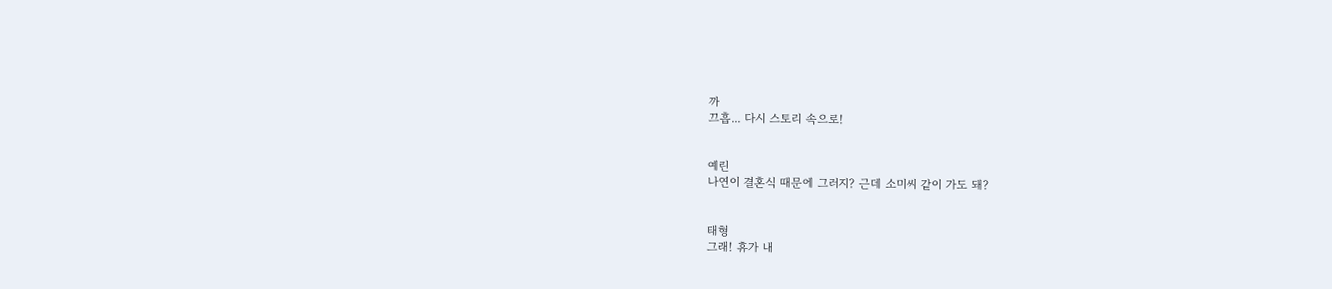까
끄흡... 다시 스토리 속으로!


예린
나연이 결혼식 때문에 그러지? 근데 소미씨 같이 가도 돼?


태형
그래! 휴가 내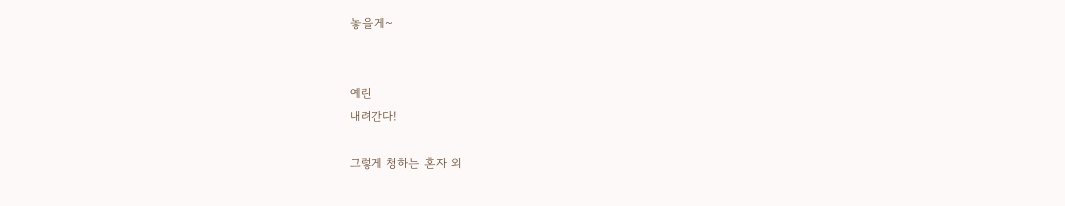놓을게~


예린
내려간다!

그렇게 청하는 혼자 외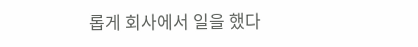롭게 회사에서 일을 했다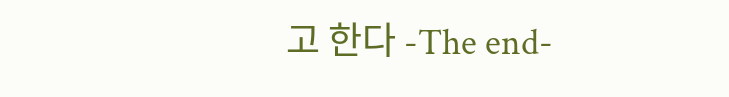고 한다 -The end-